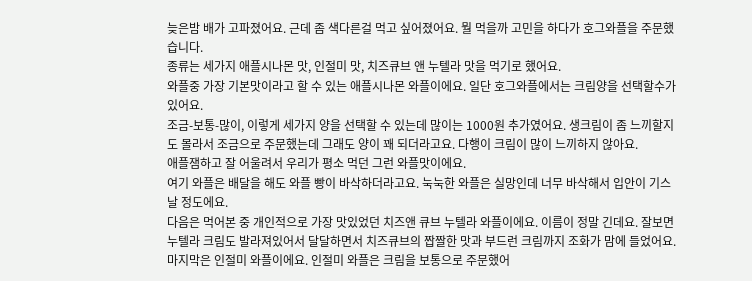늦은밤 배가 고파졌어요. 근데 좀 색다른걸 먹고 싶어졌어요. 뭘 먹을까 고민을 하다가 호그와플을 주문했습니다.
종류는 세가지 애플시나몬 맛, 인절미 맛, 치즈큐브 앤 누텔라 맛을 먹기로 했어요.
와플중 가장 기본맛이라고 할 수 있는 애플시나몬 와플이에요. 일단 호그와플에서는 크림양을 선택할수가 있어요.
조금-보통-많이, 이렇게 세가지 양을 선택할 수 있는데 많이는 1000원 추가였어요. 생크림이 좀 느끼할지도 몰라서 조금으로 주문했는데 그래도 양이 꽤 되더라고요. 다행이 크림이 많이 느끼하지 않아요.
애플잼하고 잘 어울려서 우리가 평소 먹던 그런 와플맛이에요.
여기 와플은 배달을 해도 와플 빵이 바삭하더라고요. 눅눅한 와플은 실망인데 너무 바삭해서 입안이 기스 날 정도에요.
다음은 먹어본 중 개인적으로 가장 맛있었던 치즈앤 큐브 누텔라 와플이에요. 이름이 정말 긴데요. 잘보면 누텔라 크림도 발라져있어서 달달하면서 치즈큐브의 짭짤한 맛과 부드런 크림까지 조화가 맘에 들었어요.
마지막은 인절미 와플이에요. 인절미 와플은 크림을 보통으로 주문했어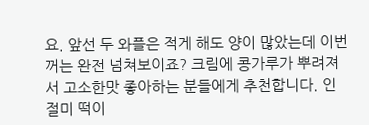요. 앞선 두 와플은 적게 해도 양이 많았는데 이번꺼는 완전 넘쳐보이죠? 크림에 콩가루가 뿌려져서 고소한맛 좋아하는 분들에게 추천합니다. 인절미 떡이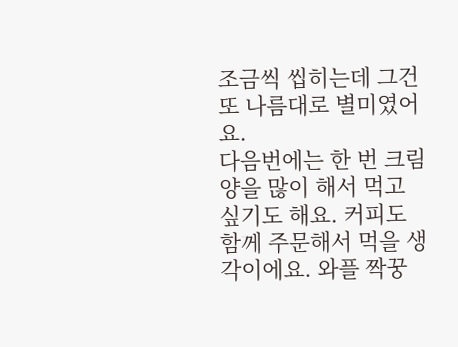조금씩 씹히는데 그건 또 나름대로 별미였어요.
다음번에는 한 번 크림양을 많이 해서 먹고 싶기도 해요. 커피도 함께 주문해서 먹을 생각이에요. 와플 짝꿍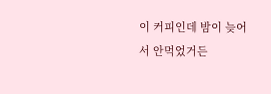이 커피인데 밤이 늦어서 안먹었거든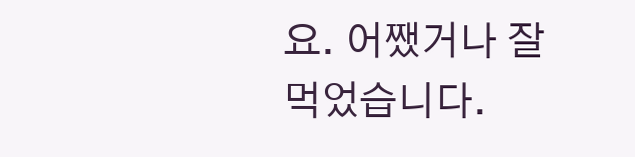요. 어쨌거나 잘 먹었습니다.